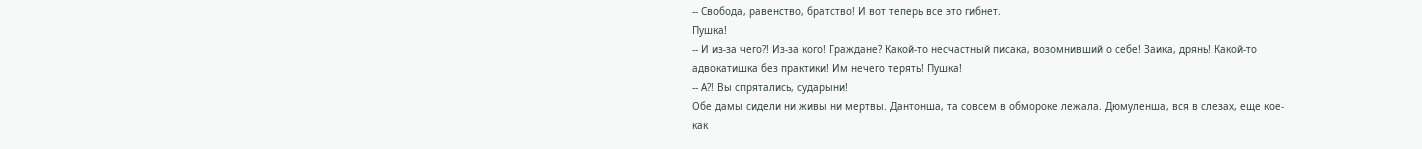-- Свобода, равенство, братство! И вот теперь все это гибнет.
Пушка!
-- И из-за чего?! Из-за кого! Граждане? Какой-то несчастный писака, возомнивший о себе! Заика, дрянь! Какой-то адвокатишка без практики! Им нечего терять! Пушка!
-- А?! Вы спрятались, сударыни!
Обе дамы сидели ни живы ни мертвы. Дантонша, та совсем в обмороке лежала. Дюмуленша, вся в слезах, еще кое-как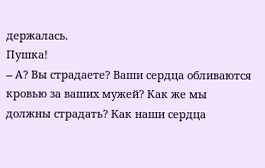держалась.
Пушка!
-- А? Вы страдаете? Ваши сердца обливаются кровью за ваших мужей? Как же мы должны страдать? Как наши сердца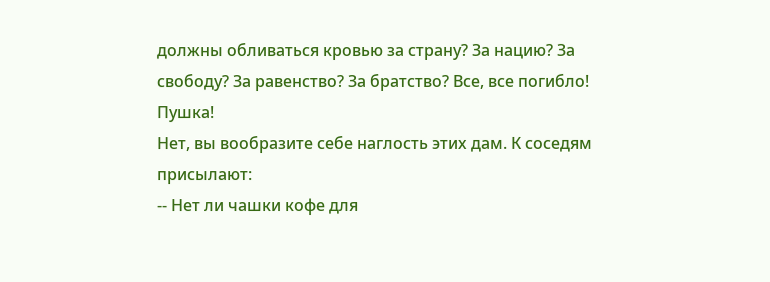должны обливаться кровью за страну? За нацию? За свободу? За равенство? За братство? Все, все погибло!
Пушка!
Нет, вы вообразите себе наглость этих дам. К соседям присылают:
-- Нет ли чашки кофе для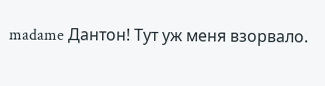madame Дантон! Тут уж меня взорвало.